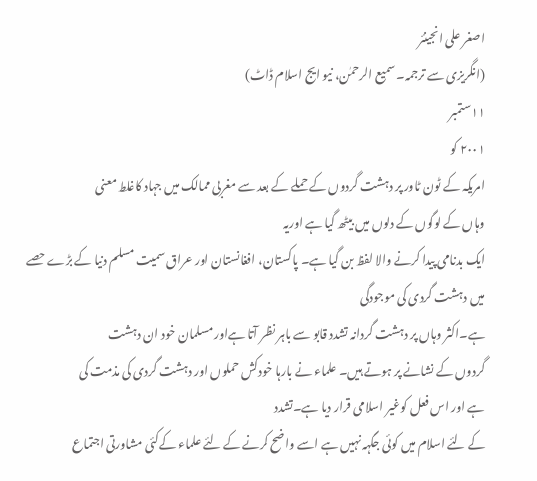اصغر علی انجینئر
(انگریزی سے ترجمہ۔ سمیع الرحمٰن، نیو ایج اسلام ڈاٹ)
۱۱ستمبر
۲۰۰۱ کو
امریکہ کے ٹون ٹاور پر دہشت گردوں کے حملے کے بعد سے مغربی ممالک میں جہاد کاغلط معنی
وہاں کے لوگوں کے دلوں میں بیٹھ گیا ہے اوریہ
ایک بدنامی پیدا کرنے والا لفظ بن گیا ہے۔ پاکستان، افغانستان اور عراق سمیت مسلم دنیا کے بڑے حصے میں دہشت گردی کی موجودگی
ہے۔اکثر وہاں پر دہشت گردانہ تشدد قابو سے باہر نظر آتا ہےاور مسلمان خود ان دہشت
گردوں کے نشانے پر ہوتے ہیں۔ علماء نے بارہا خودکش حملوں اور دہشت گردی کی مذمت کی
ہے اور اس فعل کوغیر اسلامی قرار دیا ہے۔تشدد
کے لئے اسلام میں کوئی جگہہ نہیں ہے اسے واضح کرنے کے لئے علماء کےکئی مشاورتی اجتماع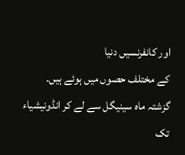اور کانفرنسیں دنیا
کے مختلف حصوں میں ہوئے ہیں۔
گزشتہ ماہ سینیگل سے لے کر انڈونیشیاء تک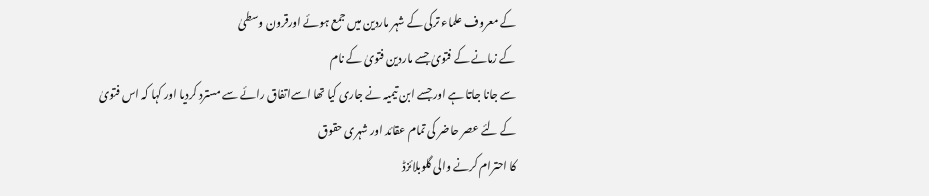کے معروف علماء ترکی کے شہر ماردین میں جمع ہوئے اورقرون وسطیٰ
کے زمانے کے فتویٰ جسے ماردین فتویٰ کے نام
سے جانا جاتا ہے اور جسے ابن تیمیہ نے جاری کیا تھا اسےاتفاق رائے سے مسترد کردیا اور کہا کہ اس فتویٰ
کے لئے عصر حاضر کی تمام عقائد اور شہری حقوق
کا احترام کرنے والی گلوبلائزڈ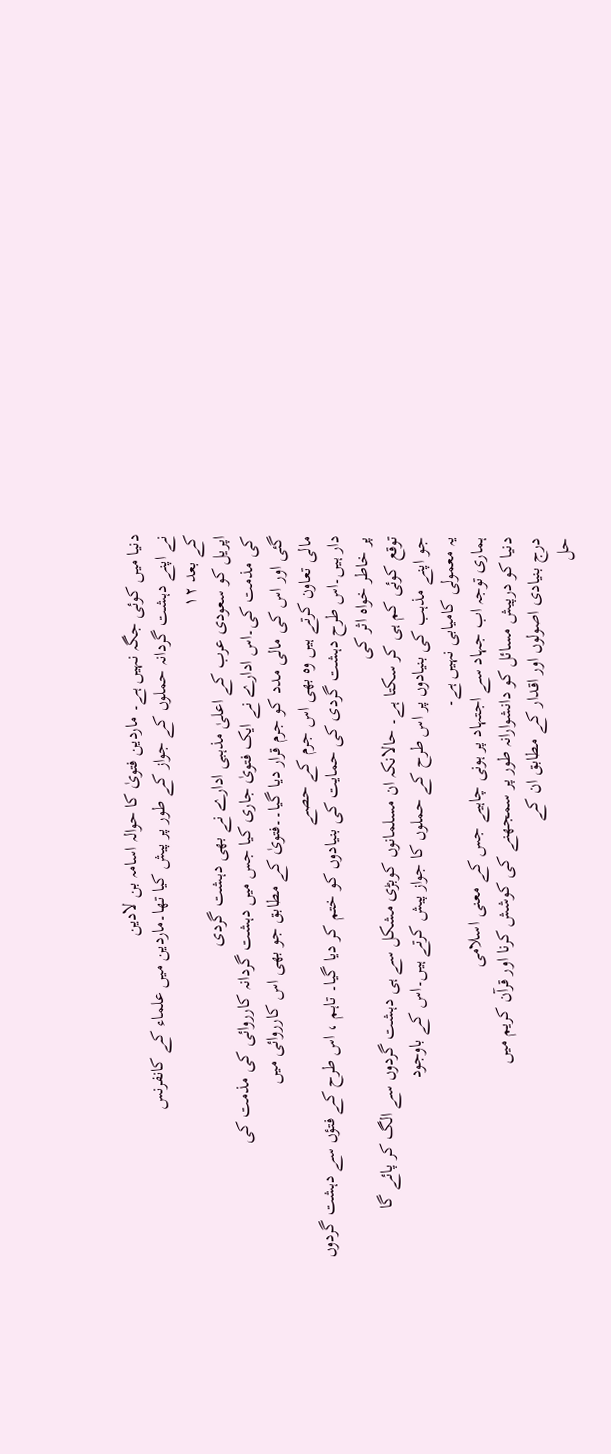دنیا میں کوئی جگہ نہیں ہے۔ ماردین فتویٰ کا حوالہ اسامہ بن لادین
نے اپنے دہشت گردانہ حملوں کے جواز کے طور پر پیش کیا تھا۔ماردین میں علماء کے کانفرنس
کے بعد ۱۲
اپریل کو سعودی عرب کے اعلیٰ مذہبی ادارے نے بھی دہشت گردی
کی مذمت کی۔اس ادارے نے ایک فتویٰ جاری کیا جس میں دہشت گردانہ کارروائی کی مذمت کی
گئی اور اس کی مالی مدد کو جرم قرار دیا گیا۔۔فتویٰ کے مطابق جو بھی اس کارروائی میں
مالی تعاون کرتے ہیں وہ بھی اس جرم کے حصے
دار ہیں۔اس طرح دہشت گردی کی حمایت کی بنیادوں کو ختم کر دیا گیا۔ تاہم ، اس طرح کے فتؤں سے دہشت گردوں پر خاطر خواہ اثر کی
توقع کوئی کم ہی کر سکتا ہے۔ حالانکہ ان مسلمانوں کوبڑی مشکل سے ہی دہشت گردوں سے الگ کر پائے گا
جو اپنے مذہب کی بنیادوں پر اس طرح کے حملوں کا جواز پیش کرتے ہیں۔اس کے باوجود
یہ معمولی کامیابی نہیں ہے۔
ہماری توجہ اب جہاد سے اجتہاد پر ہونی چاہیے جس کے معنی اسلامی
دنیا کو درپیش مسائل کو دانشوارانہ طور پر سمجھنے کی کوشش کرنا اور قرآن کریم میں
درج بنیادی اصولوں اور اقدار کے مطابق ان کے
حل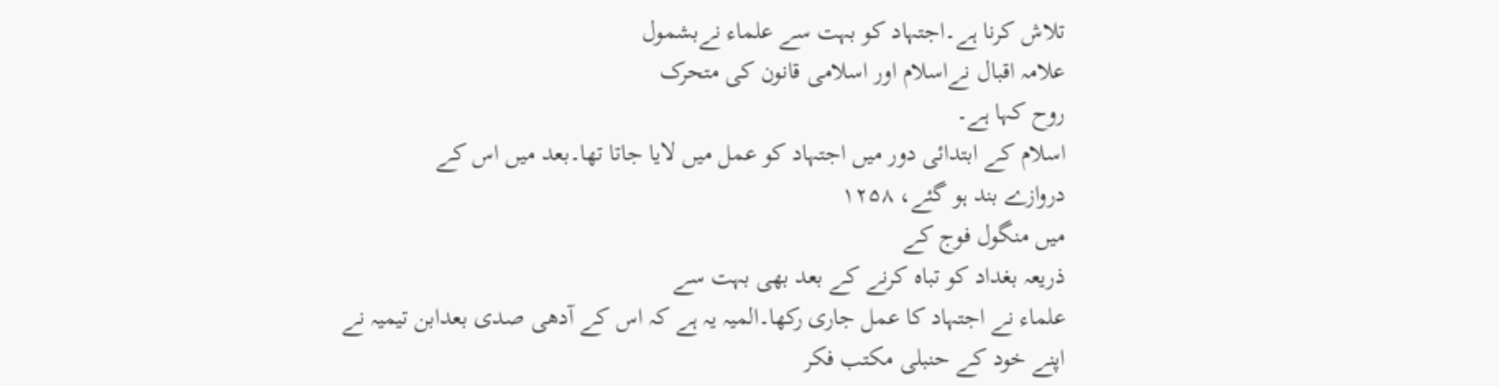تلاش کرنا ہے۔اجتہاد کو بہت سے علماء نےبشمول
علامہ اقبال نےاسلام اور اسلامی قانون کی متحرک
روح کہا ہے۔
اسلام کے ابتدائی دور میں اجتہاد کو عمل میں لایا جاتا تھا۔بعد میں اس کے
دروازے بند ہو گئے، ۱۲۵۸
میں منگول فوج کے
ذریعہ بغداد کو تباہ کرنے کے بعد بھی بہت سے
علماء نے اجتہاد کا عمل جاری رکھا۔المیہ یہ ہے کہ اس کے آدھی صدی بعدابن تیمیہ نے
اپنے خود کے حنبلی مکتب فکر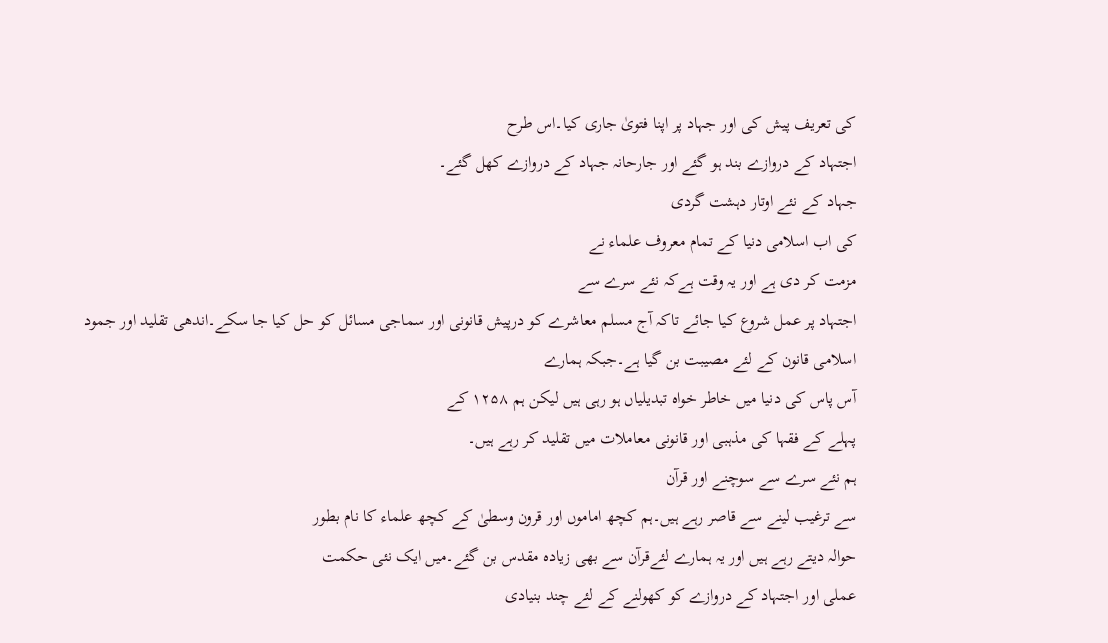کی تعریف پیش کی اور جہاد پر اپنا فتویٰ جاری کیا۔اس طرح
اجتہاد کے دروازے بند ہو گئے اور جارحانہ جہاد کے دروازے کھل گئے۔
جہاد کے نئے اوتار دہشت گردی
کی اب اسلامی دنیا کے تمام معروف علماء نے
مزمت کر دی ہے اور یہ وقت ہےکہ نئے سرے سے
اجتہاد پر عمل شروع کیا جائے تاکہ آج مسلم معاشرے کو درپیش قانونی اور سماجی مسائل کو حل کیا جا سکے۔اندھی تقلید اور جمود اسلامی قانون کے لئے مصیبت بن گیا ہے۔جبکہ ہمارے
آس پاس کی دنیا میں خاطر خواہ تبدیلیاں ہو رہی ہیں لیکن ہم ۱۲۵۸ کے
پہلے کے فقہا کی مذہبی اور قانونی معاملات میں تقلید کر رہے ہیں۔
ہم نئے سرے سے سوچنے اور قرآن
سے ترغیب لینے سے قاصر رہے ہیں۔ہم کچھ اماموں اور قرون وسطیٰ کے کچھ علماء کا نام بطور
حوالہ دیتے رہے ہیں اور یہ ہمارے لئےقرآن سے بھی زیادہ مقدس بن گئے۔میں ایک نئی حکمت
عملی اور اجتہاد کے دروازے کو کھولنے کے لئے چند بنیادی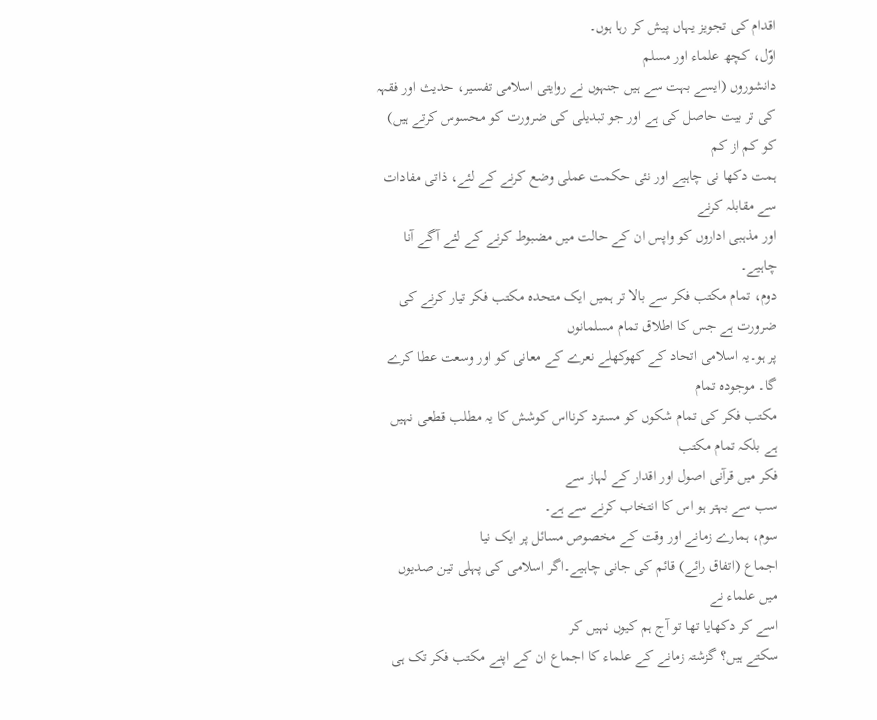اقدام کی تجویز یہاں پیش کر رہا ہوں۔
اوّل، کچھ علماء اور مسلم
دانشوروں (ایسے بہت سے ہیں جنہوں نے روایتی اسلامی تفسیر، حدیث اور فقہہ کی تر بیت حاصل کی ہے اور جو تبدیلی کی ضرورت کو محسوس کرتے ہیں) کو کم از کم
ہمت دکھا نی چاہیے اور نئی حکمت عملی وضع کرنے کے لئے، ذاتی مفادات سے مقابلہ کرنے
اور مذہبی اداروں کو واپس ان کے حالت میں مضبوط کرنے کے لئے آگے آنا چاہیے۔
دوم، تمام مکتب فکر سے بالا تر ہمیں ایک متحدہ مکتب فکر تیار کرنے کی ضرورت ہے جس کا اطلاق تمام مسلمانوں
پر ہو۔یہ اسلامی اتحاد کے کھوکھلے نعرے کے معانی کو اور وسعت عطا کرے گا۔ موجودہ تمام
مکتب فکر کی تمام شکوں کو مسترد کرنااس کوشش کا یہ مطلب قطعی نہیں ہے بلکہ تمام مکتب
فکر میں قرآنی اصول اور اقدار کے لہاز سے
سب سے بہتر ہو اس کا انتخاب کرنے سے ہے۔
سوم، ہمارے زمانے اور وقت کے مخصوص مسائل پر ایک نیا
اجماع (اتفاق رائے) قائم کی جانی چاہیے۔اگر اسلامی کی پہلی تین صدیوں میں علماء نے
اسے کر دکھایا تھا تو آج ہم کیوں نہیں کر
سکتے ہیں؟ گزشتہ زمانے کے علماء کا اجماع ان کے اپنے مکتب فکر تک ہی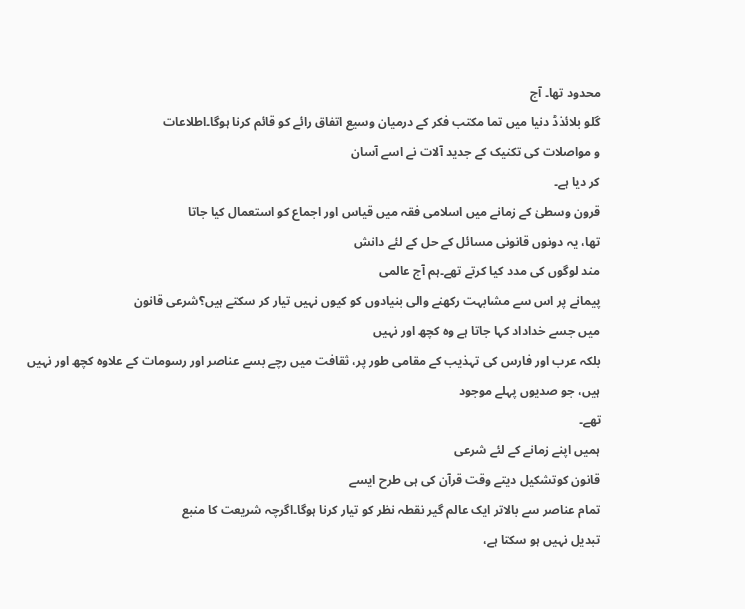محدود تھا۔ آج
گلو بلائذڈ دنیا میں تما مکتب فکر کے درمیان وسیع اتفاق رائے کو قائم کرنا ہوگا۔اطلاعات
و مواصلات کی تکنیک کے جدید آلات نے اسے آسان
کر دیا ہے۔
قرون وسطیٰ کے زمانے میں اسلامی فقہ میں قیاس اور اجماع کو استعمال کیا جاتا
تھا، یہ دونوں قانونی مسائل کے حل کے لئے دانش
مند لوگوں کی مدد کیا کرتے تھے۔ہم آج عالمی
پیمانے پر اس سے مشابہت رکھنے والی بنیادوں کو کیوں نہیں تیار کر سکتے ہیں؟شرعی قانون
میں جسے خداداد کہا جاتا ہے وہ کچھ اور نہیں
بلکہ عرب اور فارس کی تہذیب کے مقامی طور پر، ثقافت میں رچے بسے عناصر اور رسومات کے علاوہ کچھ اور نہیں ہیں، جو صدیوں پہلے موجود
تھے۔
ہمیں اپنے زمانے کے لئے شرعی
قانون کوتشکیل دیتے وقت قرآن کی ہی طرح ایسے
تمام عناصر سے بالاتر ایک عالم گیر نقطہ نظر کو تیار کرنا ہوگا۔اگرچہ شریعت کا منبع
تبدیل نہیں ہو سکتا ہے،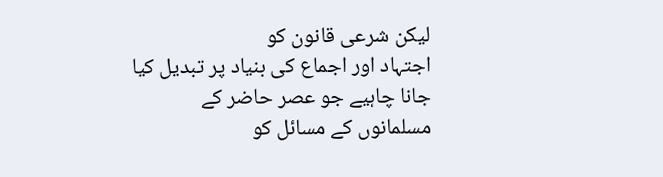لیکن شرعی قانون کو
اجتہاد اور اجماع کی بنیاد پر تبدیل کیا جانا چاہیے جو عصر حاضر کے مسلمانوں کے مسائل کو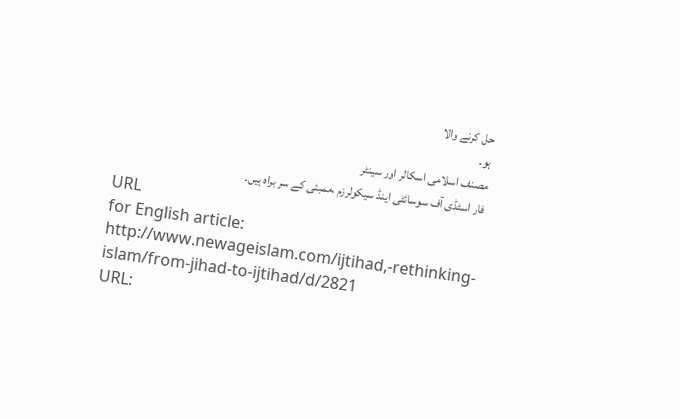حل کرنے والا
ہو۔
مصنف اسلامی اسکالر اور سینٹر
فار اسٹڈی آف سوسائٹی اینڈ سیکولرزم ،ممبئی کے سر براہ ہیں۔
URL
for English article: http://www.newageislam.com/ijtihad,-rethinking-islam/from-jihad-to-ijtihad/d/2821
URL: